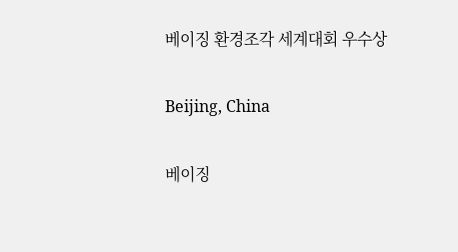베이징 환경조각 세계대회 우수상

Beijing, China

베이징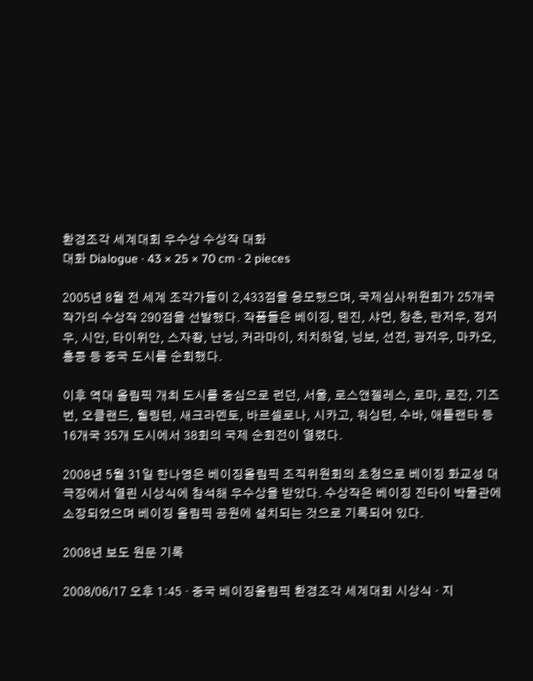환경조각 세계대회 우수상 수상작 대화
대화 Dialogue · 43 × 25 × 70 cm · 2 pieces

2005년 8월 전 세계 조각가들이 2,433점을 응모했으며, 국제심사위원회가 25개국 작가의 수상작 290점을 선발했다. 작품들은 베이징, 톈진, 샤먼, 창춘, 란저우, 정저우, 시안, 타이위안, 스자좡, 난닝, 커라마이, 치치하얼, 닝보, 선전, 광저우, 마카오, 홍콩 등 중국 도시를 순회했다.

이후 역대 올림픽 개최 도시를 중심으로 런던, 서울, 로스앤젤레스, 로마, 로잔, 기즈번, 오클랜드, 웰링턴, 새크라멘토, 바르셀로나, 시카고, 워싱턴, 수바, 애틀랜타 등 16개국 35개 도시에서 38회의 국제 순회전이 열렸다.

2008년 5월 31일 한나영은 베이징올림픽 조직위원회의 초청으로 베이징 화교성 대극장에서 열린 시상식에 참석해 우수상을 받았다. 수상작은 베이징 진타이 박물관에 소장되었으며 베이징 올림픽 공원에 설치되는 것으로 기록되어 있다.

2008년 보도 원문 기록

2008/06/17 오후 1:45 · 중국 베이징올림픽 환경조각 세계대회 시상식 · 지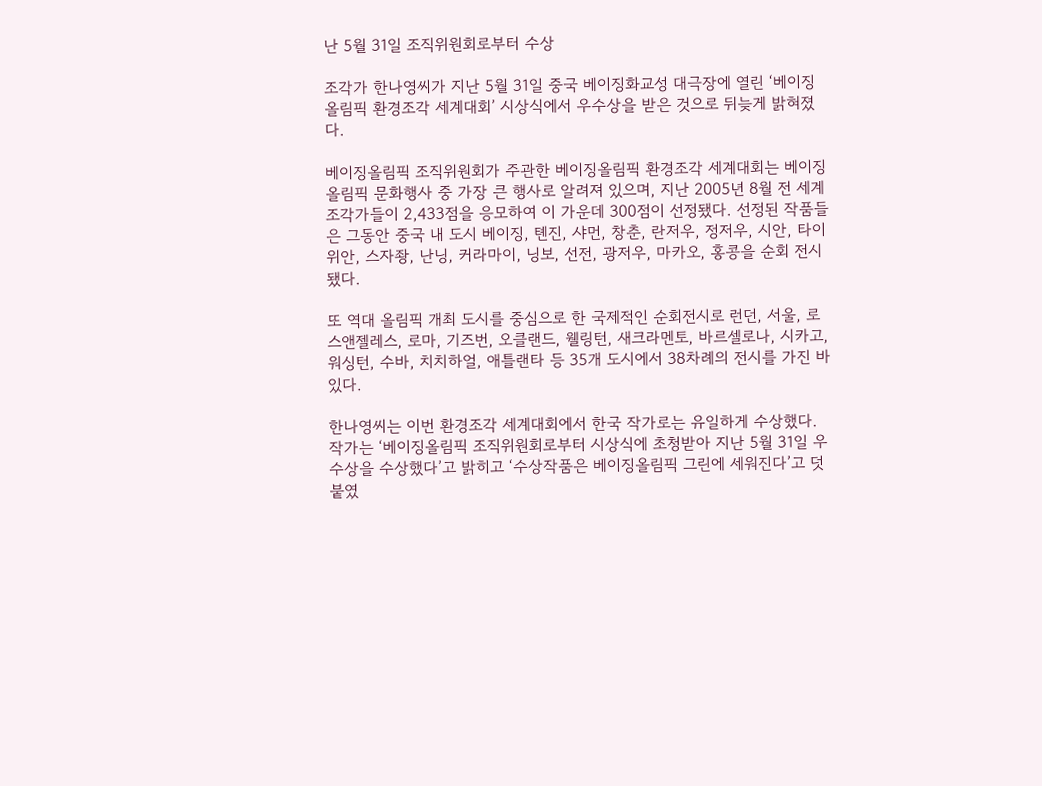난 5월 31일 조직위원회로부터 수상

조각가 한나영씨가 지난 5월 31일 중국 베이징화교성 대극장에 열린 ‘베이징올림픽 환경조각 세계대회’ 시상식에서 우수상을 받은 것으로 뒤늦게 밝혀졌다.

베이징올림픽 조직위원회가 주관한 베이징올림픽 환경조각 세계대회는 베이징올림픽 문화행사 중 가장 큰 행사로 알려져 있으며, 지난 2005년 8월 전 세계 조각가들이 2,433점을 응모하여 이 가운데 300점이 선정됐다. 선정된 작품들은 그동안 중국 내 도시 베이징, 톈진, 샤먼, 창춘, 란저우, 정저우, 시안, 타이위안, 스자좡, 난닝, 커라마이, 닝보, 선전, 광저우, 마카오, 홍콩을 순회 전시됐다.

또 역대 올림픽 개최 도시를 중심으로 한 국제적인 순회전시로 런던, 서울, 로스앤젤레스, 로마, 기즈번, 오클랜드, 웰링턴, 새크라멘토, 바르셀로나, 시카고, 워싱턴, 수바, 치치하얼, 애틀랜타 등 35개 도시에서 38차례의 전시를 가진 바 있다.

한나영씨는 이번 환경조각 세계대회에서 한국 작가로는 유일하게 수상했다. 작가는 ‘베이징올림픽 조직위원회로부터 시상식에 초청받아 지난 5월 31일 우수상을 수상했다’고 밝히고 ‘수상작품은 베이징올림픽 그린에 세워진다’고 덧붙였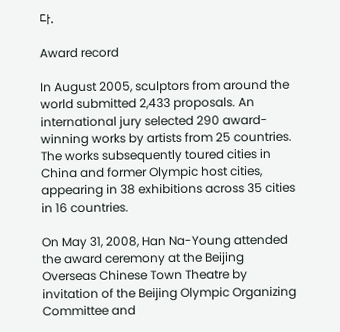다.

Award record

In August 2005, sculptors from around the world submitted 2,433 proposals. An international jury selected 290 award-winning works by artists from 25 countries. The works subsequently toured cities in China and former Olympic host cities, appearing in 38 exhibitions across 35 cities in 16 countries.

On May 31, 2008, Han Na-Young attended the award ceremony at the Beijing Overseas Chinese Town Theatre by invitation of the Beijing Olympic Organizing Committee and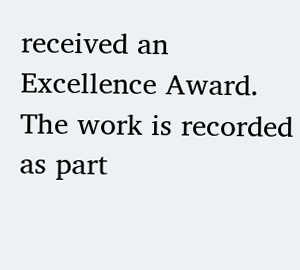received an Excellence Award. The work is recorded as part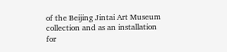of the Beijing Jintai Art Museum collection and as an installation for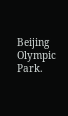Beijing Olympic Park.